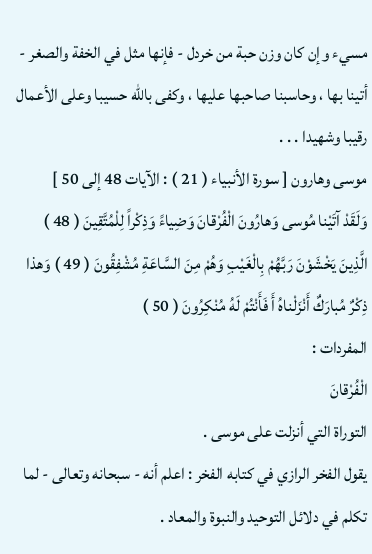مسيء وإن كان وزن حبة من خردل - فإنها مثل في الخفة والصغر - أتينا بها ، وحاسبنا صاحبها عليها ، وكفى باللّه حسيبا وعلى الأعمال رقيبا وشهيدا . . .
موسى وهارون [ سورة الأنبياء ( 21 ) : الآيات 48 إلى 50 ]
وَلَقَدْ آتَيْنا مُوسى وَهارُونَ الْفُرْقانَ وَضِياءً وَذِكْراً لِلْمُتَّقِينَ ( 48 ) الَّذِينَ يَخْشَوْنَ رَبَّهُمْ بِالْغَيْبِ وَهُمْ مِنَ السَّاعَةِ مُشْفِقُونَ ( 49 ) وَهذا ذِكْرٌ مُبارَكٌ أَنْزَلْناهُ أَ فَأَنْتُمْ لَهُ مُنْكِرُونَ ( 50 )
المفردات :
الْفُرْقانَ
التوراة التي أنزلت على موسى .
يقول الفخر الرازي في كتابه الفخر : اعلم أنه - سبحانه وتعالى - لما تكلم في دلائل التوحيد والنبوة والمعاد .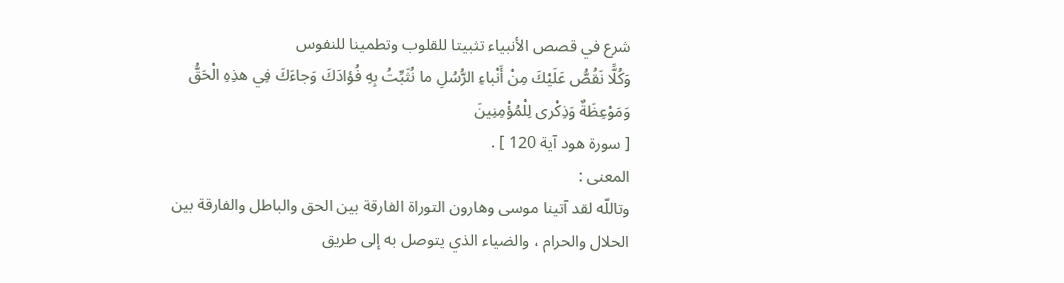شرع في قصص الأنبياء تثبيتا للقلوب وتطمينا للنفوس
وَكُلًّا نَقُصُّ عَلَيْكَ مِنْ أَنْباءِ الرُّسُلِ ما نُثَبِّتُ بِهِ فُؤادَكَ وَجاءَكَ فِي هذِهِ الْحَقُّ وَمَوْعِظَةٌ وَذِكْرى لِلْمُؤْمِنِينَ
[ سورة هود آية 120 ] .
المعنى :
وتاللّه لقد آتينا موسى وهارون التوراة الفارقة بين الحق والباطل والفارقة بين الحلال والحرام ، والضياء الذي يتوصل به إلى طريق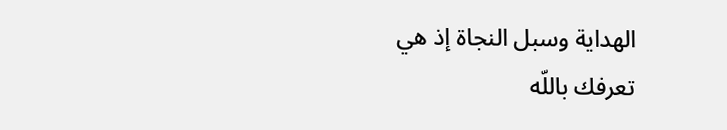الهداية وسبل النجاة إذ هي تعرفك باللّه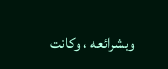وبشرائعه ، وكانت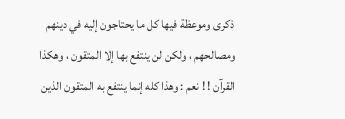ذكرى وموعظة فيها كل ما يحتاجون إليه في دينهم ومصالحهم ، ولكن لن ينتفع بها إلا المتقون ، وهكذا القرآن ! ! نعم : وهذا كله إنما ينتفع به المتقون الذين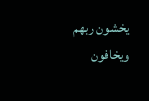يخشون ربهم ويخافون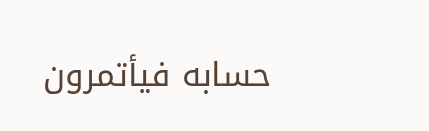حسابه فيأتمرون